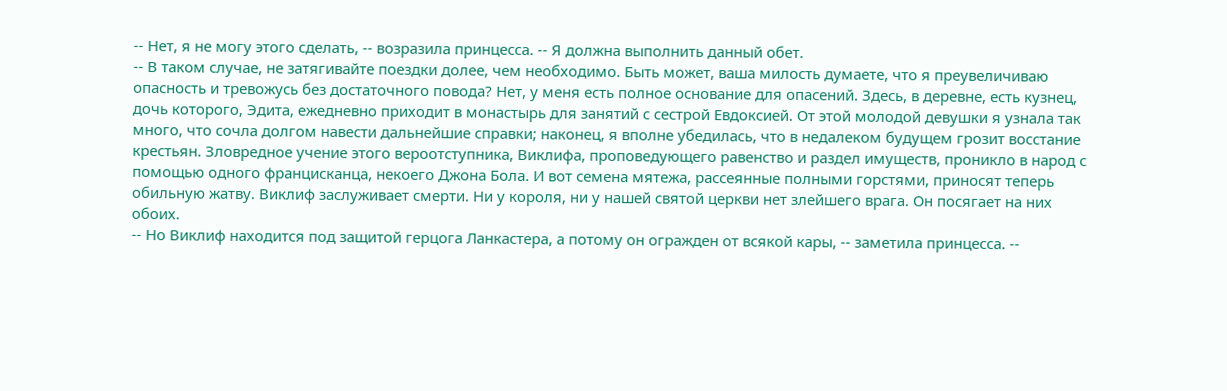-- Нет, я не могу этого сделать, -- возразила принцесса. -- Я должна выполнить данный обет.
-- В таком случае, не затягивайте поездки долее, чем необходимо. Быть может, ваша милость думаете, что я преувеличиваю опасность и тревожусь без достаточного повода? Нет, у меня есть полное основание для опасений. Здесь, в деревне, есть кузнец, дочь которого, Эдита, ежедневно приходит в монастырь для занятий с сестрой Евдоксией. От этой молодой девушки я узнала так много, что сочла долгом навести дальнейшие справки; наконец, я вполне убедилась, что в недалеком будущем грозит восстание крестьян. Зловредное учение этого вероотступника, Виклифа, проповедующего равенство и раздел имуществ, проникло в народ с помощью одного францисканца, некоего Джона Бола. И вот семена мятежа, рассеянные полными горстями, приносят теперь обильную жатву. Виклиф заслуживает смерти. Ни у короля, ни у нашей святой церкви нет злейшего врага. Он посягает на них обоих.
-- Но Виклиф находится под защитой герцога Ланкастера, а потому он огражден от всякой кары, -- заметила принцесса. --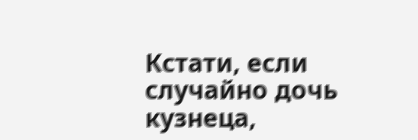Кстати, если случайно дочь кузнеца,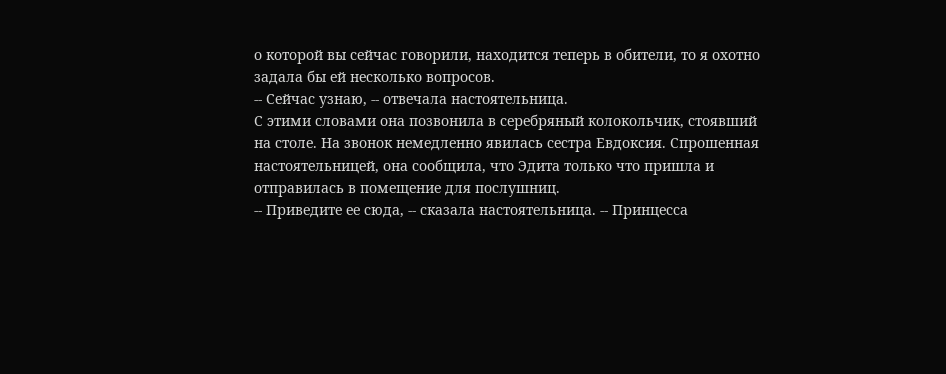о которой вы сейчас говорили, находится теперь в обители, то я охотно задала бы ей несколько вопросов.
-- Сейчас узнаю, -- отвечала настоятельница.
С этими словами она позвонила в серебряный колокольчик, стоявший на столе. На звонок немедленно явилась сестра Евдоксия. Спрошенная настоятельницей, она сообщила, что Эдита только что пришла и отправилась в помещение для послушниц.
-- Приведите ее сюда, -- сказала настоятельница. -- Принцесса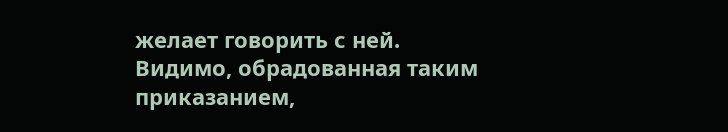желает говорить с ней.
Видимо, обрадованная таким приказанием,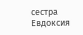сестра Евдоксия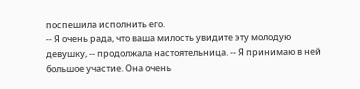поспешила исполнить его.
-- Я очень рада, что ваша милость увидите эту молодую девушку, -- продолжала настоятельница. -- Я принимаю в ней большое участие. Она очень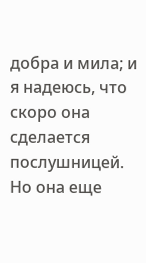добра и мила; и я надеюсь, что скоро она сделается послушницей. Но она еще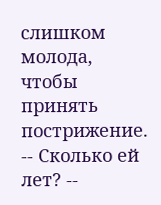слишком молода, чтобы принять пострижение.
-- Сколько ей лет? --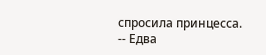спросила принцесса.
-- Едва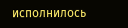исполнилось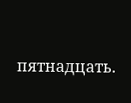пятнадцать.